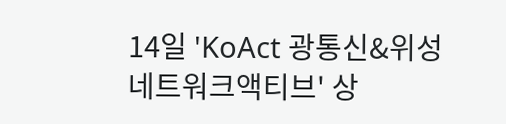14일 'KoAct 광통신&위성네트워크액티브' 상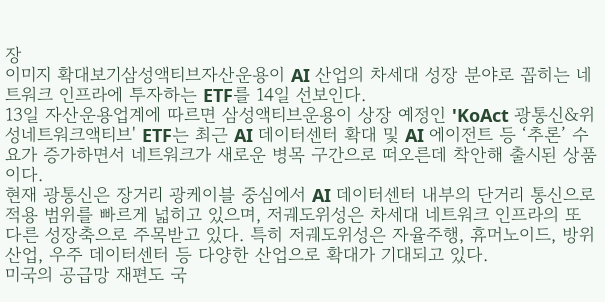장
이미지 확대보기삼성액티브자산운용이 AI 산업의 차세대 성장 분야로 꼽히는 네트워크 인프라에 투자하는 ETF를 14일 선보인다.
13일 자산운용업계에 따르면 삼성액티브운용이 상장 예정인 'KoAct 광통신&위성네트워크액티브' ETF는 최근 AI 데이터센터 확대 및 AI 에이전트 등 ‘추론’ 수요가 증가하면서 네트워크가 새로운 병목 구간으로 떠오른데 착안해 출시된 상품이다.
현재 광통신은 장거리 광케이블 중심에서 AI 데이터센터 내부의 단거리 통신으로 적용 범위를 빠르게 넓히고 있으며, 저궤도위성은 차세대 네트워크 인프라의 또 다른 성장축으로 주목받고 있다. 특히 저궤도위성은 자율주행, 휴머노이드, 방위산업, 우주 데이터센터 등 다양한 산업으로 확대가 기대되고 있다.
미국의 공급망 재편도 국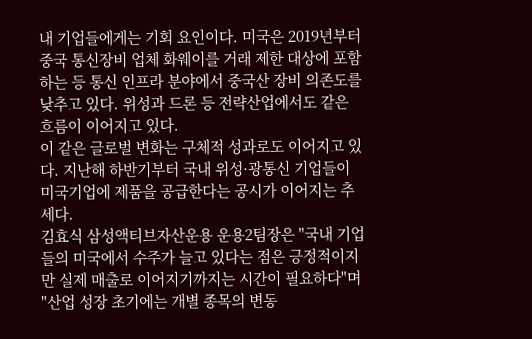내 기업들에게는 기회 요인이다. 미국은 2019년부터 중국 통신장비 업체 화웨이를 거래 제한 대상에 포함하는 등 통신 인프라 분야에서 중국산 장비 의존도를 낮추고 있다. 위성과 드론 등 전략산업에서도 같은 흐름이 이어지고 있다.
이 같은 글로벌 변화는 구체적 성과로도 이어지고 있다. 지난해 하반기부터 국내 위성·광통신 기업들이 미국기업에 제품을 공급한다는 공시가 이어지는 추세다.
김효식 삼성액티브자산운용 운용2팀장은 "국내 기업들의 미국에서 수주가 늘고 있다는 점은 긍정적이지만 실제 매출로 이어지기까지는 시간이 필요하다"며 "산업 성장 초기에는 개별 종목의 변동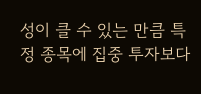성이 클 수 있는 만큼 특정 종목에 집중 투자보다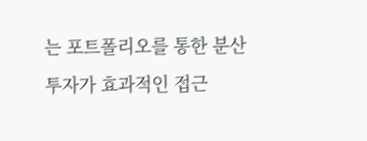는 포트폴리오를 통한 분산투자가 효과적인 접근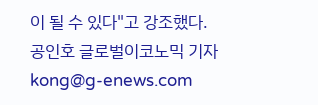이 될 수 있다"고 강조했다.
공인호 글로벌이코노믹 기자 kong@g-enews.com